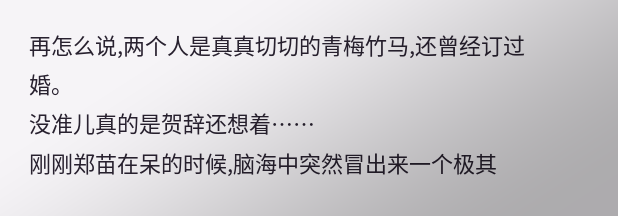再怎么说,两个人是真真切切的青梅竹马,还曾经订过婚。
没准儿真的是贺辞还想着……
刚刚郑苗在呆的时候,脑海中突然冒出来一个极其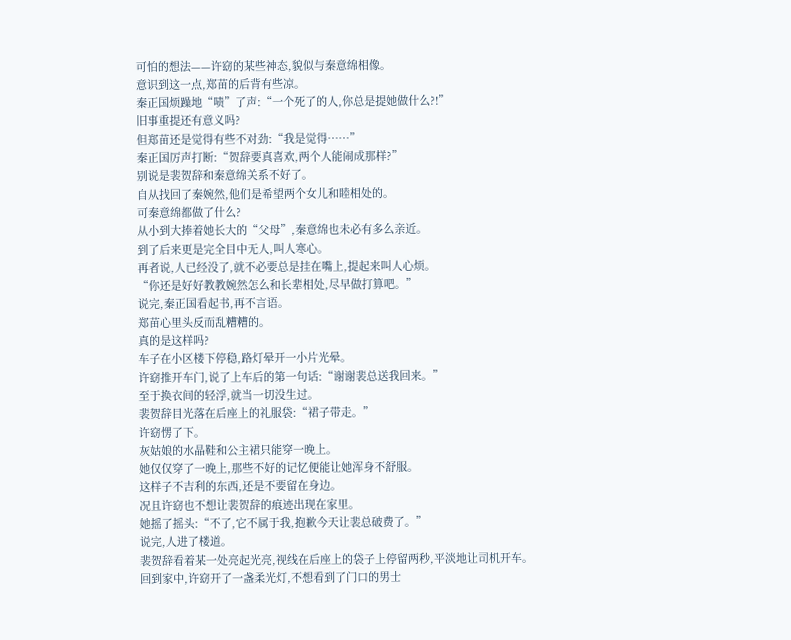可怕的想法——许窈的某些神态,貌似与秦意绵相像。
意识到这一点,郑苗的后背有些凉。
秦正国烦躁地“啧”了声:“一个死了的人,你总是提她做什么?!”
旧事重提还有意义吗?
但郑苗还是觉得有些不对劲:“我是觉得……”
秦正国厉声打断:“贺辞要真喜欢,两个人能闹成那样?”
别说是裴贺辞和秦意绵关系不好了。
自从找回了秦婉然,他们是希望两个女儿和睦相处的。
可秦意绵都做了什么?
从小到大捧着她长大的“父母”,秦意绵也未必有多么亲近。
到了后来更是完全目中无人,叫人寒心。
再者说,人已经没了,就不必要总是挂在嘴上,提起来叫人心烦。
“你还是好好教教婉然怎么和长辈相处,尽早做打算吧。”
说完,秦正国看起书,再不言语。
郑苗心里头反而乱糟糟的。
真的是这样吗?
车子在小区楼下停稳,路灯晕开一小片光晕。
许窈推开车门,说了上车后的第一句话:“谢谢裴总送我回来。”
至于换衣间的轻浮,就当一切没生过。
裴贺辞目光落在后座上的礼服袋:“裙子带走。”
许窈愣了下。
灰姑娘的水晶鞋和公主裙只能穿一晚上。
她仅仅穿了一晚上,那些不好的记忆便能让她浑身不舒服。
这样子不吉利的东西,还是不要留在身边。
况且许窈也不想让裴贺辞的痕迹出现在家里。
她摇了摇头:“不了,它不属于我,抱歉今天让裴总破费了。”
说完,人进了楼道。
裴贺辞看着某一处亮起光亮,视线在后座上的袋子上停留两秒,平淡地让司机开车。
回到家中,许窈开了一盏柔光灯,不想看到了门口的男士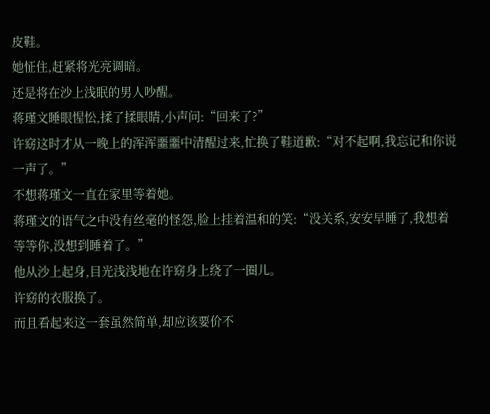皮鞋。
她怔住,赶紧将光亮调暗。
还是将在沙上浅眠的男人吵醒。
蒋瑾文睡眼惺忪,揉了揉眼睛,小声问:“回来了?”
许窈这时才从一晚上的浑浑噩噩中清醒过来,忙换了鞋道歉:“对不起啊,我忘记和你说一声了。”
不想蒋瑾文一直在家里等着她。
蒋瑾文的语气之中没有丝毫的怪怨,脸上挂着温和的笑:“没关系,安安早睡了,我想着等等你,没想到睡着了。”
他从沙上起身,目光浅浅地在许窈身上绕了一圈儿。
许窈的衣服换了。
而且看起来这一套虽然简单,却应该要价不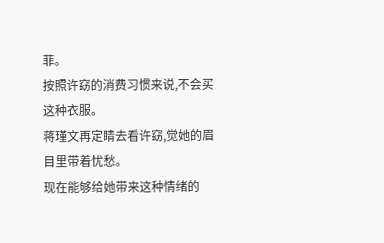菲。
按照许窈的消费习惯来说,不会买这种衣服。
蒋瑾文再定睛去看许窈,觉她的眉目里带着忧愁。
现在能够给她带来这种情绪的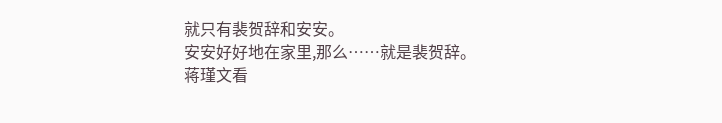就只有裴贺辞和安安。
安安好好地在家里,那么……就是裴贺辞。
蒋瑾文看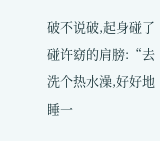破不说破,起身碰了碰许窈的肩膀:“去洗个热水澡,好好地睡一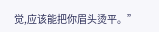觉,应该能把你眉头烫平。”